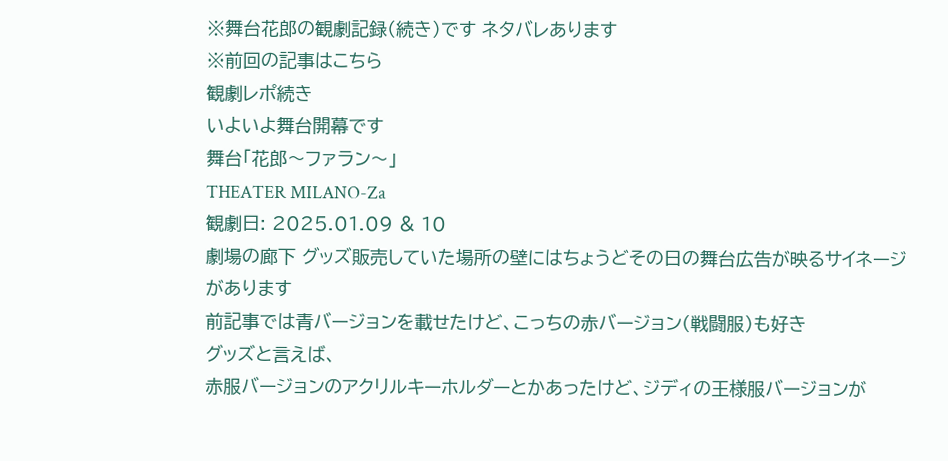※舞台花郎の観劇記録(続き)です ネタバレあります
※前回の記事はこちら
観劇レポ続き
いよいよ舞台開幕です
舞台「花郎〜ファラン〜」
THEATER MILANO-Za
観劇日: 2025.01.09 & 10
劇場の廊下 グッズ販売していた場所の壁にはちょうどその日の舞台広告が映るサイネージがあります
前記事では青バージョンを載せたけど、こっちの赤バージョン(戦闘服)も好き
グッズと言えば、
赤服バージョンのアクリルキーホルダーとかあったけど、ジディの王様服バージョンが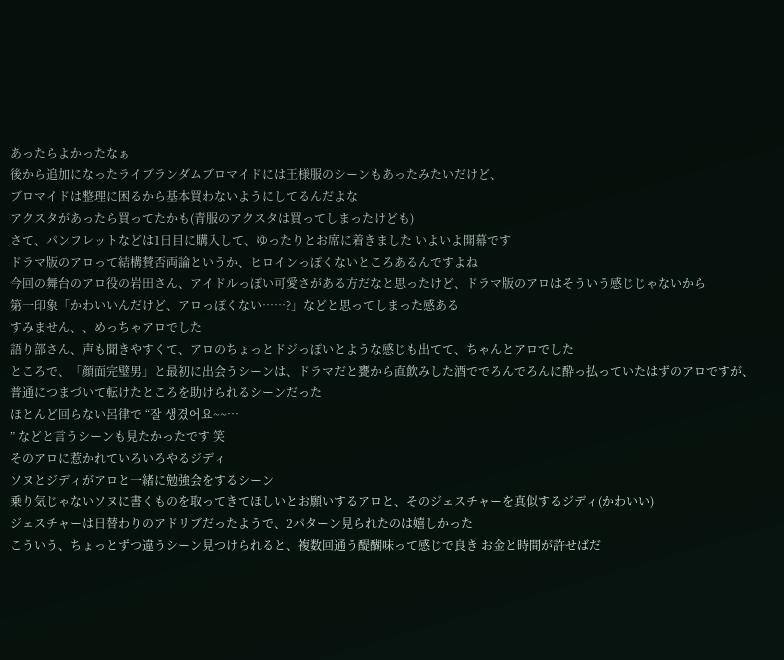あったらよかったなぁ
後から追加になったライブランダムブロマイドには王様服のシーンもあったみたいだけど、
ブロマイドは整理に困るから基本買わないようにしてるんだよな
アクスタがあったら買ってたかも(青服のアクスタは買ってしまったけども)
さて、パンフレットなどは1日目に購入して、ゆったりとお席に着きました いよいよ開幕です
ドラマ版のアロって結構賛否両論というか、ヒロインっぽくないところあるんですよね
今回の舞台のアロ役の岩田さん、アイドルっぽい可愛さがある方だなと思ったけど、ドラマ版のアロはそういう感じじゃないから
第一印象「かわいいんだけど、アロっぽくない……?」などと思ってしまった感ある
すみません、、めっちゃアロでした
語り部さん、声も聞きやすくて、アロのちょっとドジっぽいとような感じも出てて、ちゃんとアロでした
ところで、「顔面完璧男」と最初に出会うシーンは、ドラマだと甕から直飲みした酒ででろんでろんに酔っ払っていたはずのアロですが、
普通につまづいて転けたところを助けられるシーンだった
ほとんど回らない呂律で “잘 생겼어요~~…
” などと言うシーンも見たかったです 笑
そのアロに惹かれていろいろやるジディ
ソヌとジディがアロと一緒に勉強会をするシーン
乗り気じゃないソヌに書くものを取ってきてほしいとお願いするアロと、そのジェスチャーを真似するジディ(かわいい)
ジェスチャーは日替わりのアドリブだったようで、2パターン見られたのは嬉しかった
こういう、ちょっとずつ違うシーン見つけられると、複数回通う醍醐味って感じで良き お金と時間が許せばだ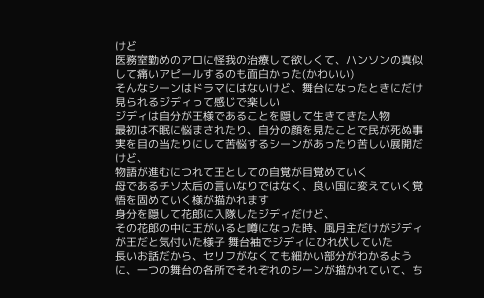けど
医務室勤めのアロに怪我の治療して欲しくて、ハンソンの真似して痛いアピールするのも面白かった(かわいい)
そんなシーンはドラマにはないけど、舞台になったときにだけ見られるジディって感じで楽しい
ジディは自分が王様であることを隠して生きてきた人物
最初は不眠に悩まされたり、自分の顔を見たことで民が死ぬ事実を目の当たりにして苦悩するシーンがあったり苦しい展開だけど、
物語が進むにつれて王としての自覚が目覚めていく
母であるチソ太后の言いなりではなく、良い国に変えていく覚悟を固めていく様が描かれます
身分を隠して花郎に入隊したジディだけど、
その花郎の中に王がいると噂になった時、風月主だけがジディが王だと気付いた様子 舞台袖でジディにひれ伏していた
長いお話だから、セリフがなくても細かい部分がわかるように、一つの舞台の各所でそれぞれのシーンが描かれていて、ち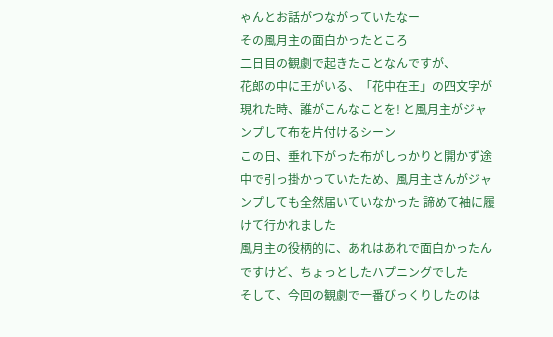ゃんとお話がつながっていたなー
その風月主の面白かったところ
二日目の観劇で起きたことなんですが、
花郎の中に王がいる、「花中在王」の四文字が現れた時、誰がこんなことを! と風月主がジャンプして布を片付けるシーン
この日、垂れ下がった布がしっかりと開かず途中で引っ掛かっていたため、風月主さんがジャンプしても全然届いていなかった 諦めて袖に履けて行かれました
風月主の役柄的に、あれはあれで面白かったんですけど、ちょっとしたハプニングでした
そして、今回の観劇で一番びっくりしたのは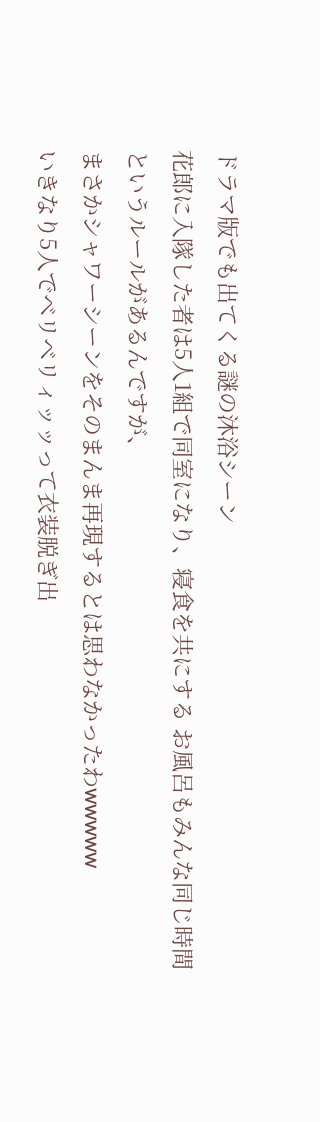ドラマ版でも出てくる謎の沐浴シーン
花郎に入隊した者は5人1組で同室になり、寝食を共にする お風呂もみんな同じ時間
というルールがあるんですが、
まさかシャワーシーンをそのまんま再現するとは思わなかったわwwwww
いきなり5人でベリベリィッッって衣装脱ぎ出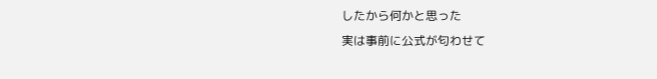したから何かと思った
実は事前に公式が匂わせて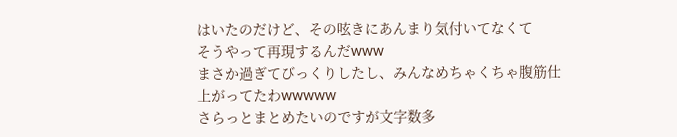はいたのだけど、その呟きにあんまり気付いてなくて
そうやって再現するんだwww
まさか過ぎてびっくりしたし、みんなめちゃくちゃ腹筋仕上がってたわwwwww
さらっとまとめたいのですが文字数多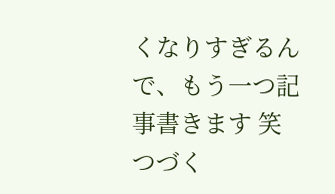くなりすぎるんで、もう一つ記事書きます 笑
つづく